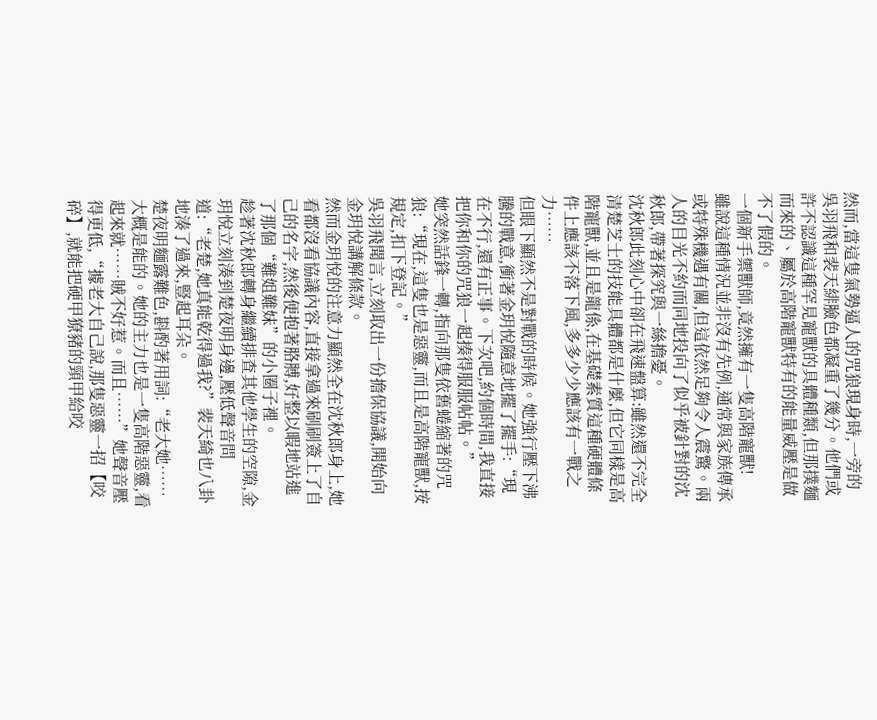然而,當這隻氣勢逼人的咒狼現身時,一旁的吳羽飛和裴天緋臉色都凝重了幾分。他們或許不認識這種罕見寵獸的具體種類,但那撲麵而來的、屬於高階寵獸特有的能量威壓是做不了假的。
一個新手禦獸師,竟然擁有一隻高階寵獸!
雖說這種情況並非沒有先例,通常與家族傳承或特殊機遇有關,但這依然足夠令人震驚。兩人的目光不約而同地投向了似乎被針對的沈秋郎,帶著探究與一絲擔憂。
沈秋郎此刻心中卻在飛速盤算:雖然還不完全清楚芝士的技能具體都是什麼,但它同樣是高階寵獸,並且是龍係,在基礎素質這種硬體條件上應該不落下風,多多少少應該有一戰之力……
但眼下顯然不是對戰的時候。她強行壓下沸騰的戰意,衝著金玥悅隨意地擺了擺手:“現在不行,還有正事。下次吧,約個時間,我直接把你和你的咒狼一起揍得服服帖帖。”
她突然話鋒一轉,指向那隻依舊蜷縮著的咒狼:“現在,這隻也是惡靈,而且是高階寵獸,按規定,扣下登記。”
吳羽飛聞言,立刻取出一份擔保協議,開始向金玥悅講解條款。
然而金玥悅的注意力顯然全在沈秋郎身上,她看都沒看協議內容,直接拿過來刷刷簽上了自己的名字,然後便抱著胳膊,好整以暇地站進了那個“難姐難妹”的小圈子裡。
趁著沈秋郎轉身繼續排查其他學生的空隙,金玥悅立刻湊到楚夜明身邊,壓低聲音問道:“老楚,她真能乾得過我?”裴天綺也八卦地湊了過來,豎起耳朵。
楚夜明麵露難色,斟酌著用詞:“老大她……大概是能的。她的主力也是一隻高階惡靈,看起來就……賊不好惹。而且……”她聲音壓得更低,“據老大自己說,那隻惡靈一招【咬碎】,就能把硬甲獠豬的頸甲給咬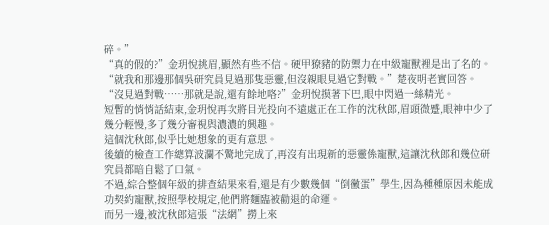碎。”
“真的假的?”金玥悅挑眉,顯然有些不信。硬甲獠豬的防禦力在中級寵獸裡是出了名的。
“就我和那邊那個吳研究員見過那隻惡靈,但沒親眼見過它對戰。”楚夜明老實回答。
“沒見過對戰……那就是說,還有餘地咯?”金玥悅摸著下巴,眼中閃過一絲精光。
短暫的悄悄話結束,金玥悅再次將目光投向不遠處正在工作的沈秋郎,眉頭微蹙,眼神中少了幾分輕慢,多了幾分審視與濃濃的興趣。
這個沈秋郎,似乎比她想象的更有意思。
後續的檢查工作總算波瀾不驚地完成了,再沒有出現新的惡靈係寵獸,這讓沈秋郎和幾位研究員都暗自鬆了口氣。
不過,綜合整個年級的排查結果來看,還是有少數幾個“倒黴蛋”學生,因為種種原因未能成功契約寵獸,按照學校規定,他們將麵臨被勸退的命運。
而另一邊,被沈秋郎這張“法網”撈上來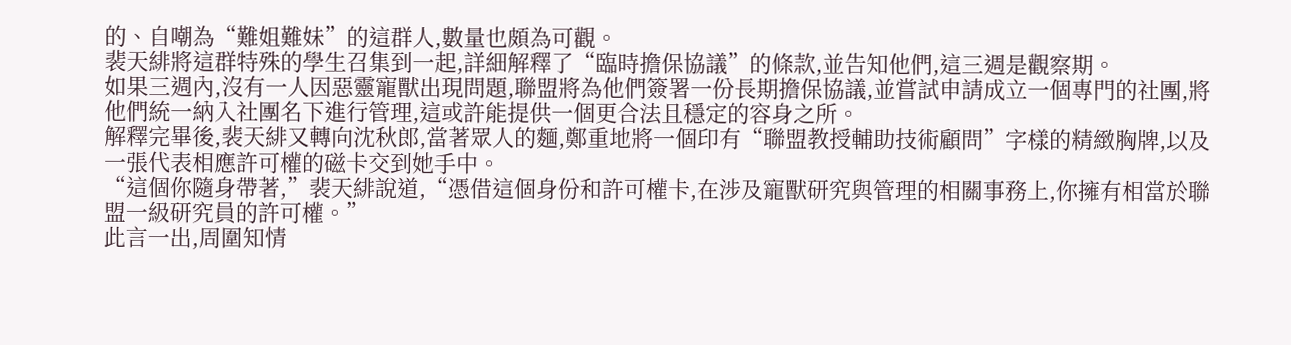的、自嘲為“難姐難妹”的這群人,數量也頗為可觀。
裴天緋將這群特殊的學生召集到一起,詳細解釋了“臨時擔保協議”的條款,並告知他們,這三週是觀察期。
如果三週內,沒有一人因惡靈寵獸出現問題,聯盟將為他們簽署一份長期擔保協議,並嘗試申請成立一個專門的社團,將他們統一納入社團名下進行管理,這或許能提供一個更合法且穩定的容身之所。
解釋完畢後,裴天緋又轉向沈秋郎,當著眾人的麵,鄭重地將一個印有“聯盟教授輔助技術顧問”字樣的精緻胸牌,以及一張代表相應許可權的磁卡交到她手中。
“這個你隨身帶著,”裴天緋說道,“憑借這個身份和許可權卡,在涉及寵獸研究與管理的相關事務上,你擁有相當於聯盟一級研究員的許可權。”
此言一出,周圍知情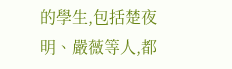的學生,包括楚夜明、嚴薇等人,都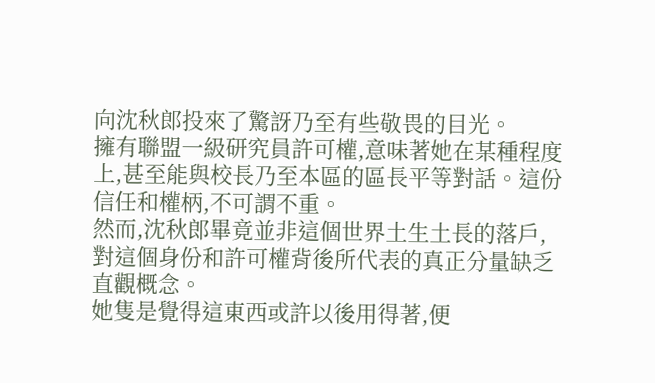向沈秋郎投來了驚訝乃至有些敬畏的目光。
擁有聯盟一級研究員許可權,意味著她在某種程度上,甚至能與校長乃至本區的區長平等對話。這份信任和權柄,不可謂不重。
然而,沈秋郎畢竟並非這個世界土生土長的落戶,對這個身份和許可權背後所代表的真正分量缺乏直觀概念。
她隻是覺得這東西或許以後用得著,便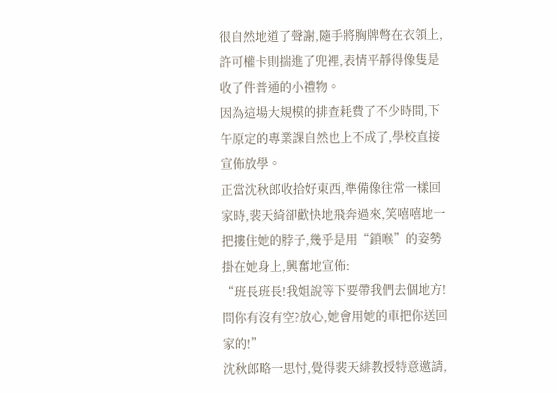很自然地道了聲謝,隨手將胸牌彆在衣領上,許可權卡則揣進了兜裡,表情平靜得像隻是收了件普通的小禮物。
因為這場大規模的排查耗費了不少時間,下午原定的專業課自然也上不成了,學校直接宣佈放學。
正當沈秋郎收拾好東西,準備像往常一樣回家時,裴天綺卻歡快地飛奔過來,笑嘻嘻地一把摟住她的脖子,幾乎是用“鎖喉”的姿勢掛在她身上,興奮地宣佈:
“班長班長!我姐說等下要帶我們去個地方!問你有沒有空?放心,她會用她的車把你送回家的!”
沈秋郎略一思忖,覺得裴天緋教授特意邀請,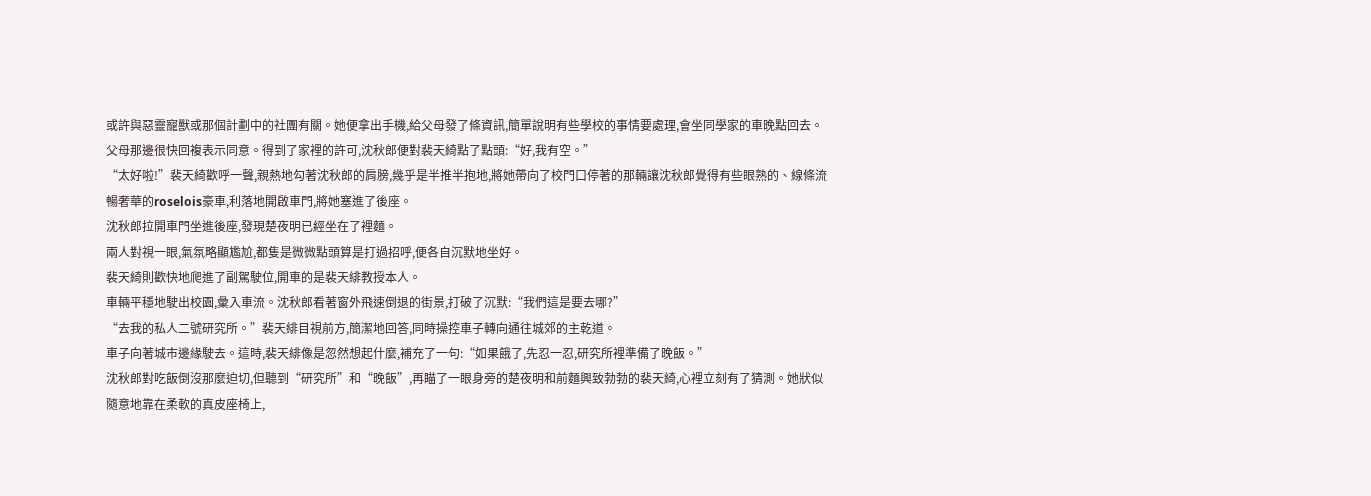或許與惡靈寵獸或那個計劃中的社團有關。她便拿出手機,給父母發了條資訊,簡單說明有些學校的事情要處理,會坐同學家的車晚點回去。
父母那邊很快回複表示同意。得到了家裡的許可,沈秋郎便對裴天綺點了點頭:“好,我有空。”
“太好啦!”裴天綺歡呼一聲,親熱地勾著沈秋郎的肩膀,幾乎是半推半抱地,將她帶向了校門口停著的那輛讓沈秋郎覺得有些眼熟的、線條流暢奢華的roselois豪車,利落地開啟車門,將她塞進了後座。
沈秋郎拉開車門坐進後座,發現楚夜明已經坐在了裡麵。
兩人對視一眼,氣氛略顯尷尬,都隻是微微點頭算是打過招呼,便各自沉默地坐好。
裴天綺則歡快地爬進了副駕駛位,開車的是裴天緋教授本人。
車輛平穩地駛出校園,彙入車流。沈秋郎看著窗外飛速倒退的街景,打破了沉默:“我們這是要去哪?”
“去我的私人二號研究所。”裴天緋目視前方,簡潔地回答,同時操控車子轉向通往城郊的主乾道。
車子向著城市邊緣駛去。這時,裴天緋像是忽然想起什麼,補充了一句:“如果餓了,先忍一忍,研究所裡準備了晚飯。”
沈秋郎對吃飯倒沒那麼迫切,但聽到“研究所”和“晚飯”,再瞄了一眼身旁的楚夜明和前麵興致勃勃的裴天綺,心裡立刻有了猜測。她狀似隨意地靠在柔軟的真皮座椅上,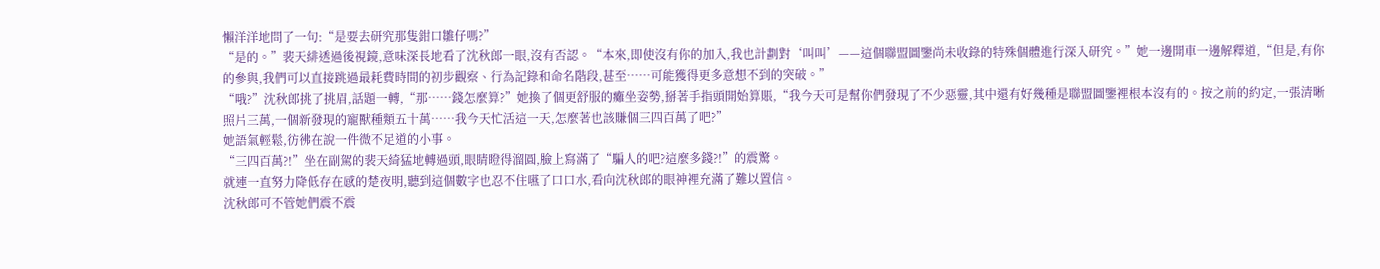懶洋洋地問了一句:“是要去研究那隻鉗口雛仔嗎?”
“是的。”裴天緋透過後視鏡,意味深長地看了沈秋郎一眼,沒有否認。“本來,即使沒有你的加入,我也計劃對‘叫叫’——這個聯盟圖鑒尚未收錄的特殊個體進行深入研究。”她一邊開車一邊解釋道,“但是,有你的參與,我們可以直接跳過最耗費時間的初步觀察、行為記錄和命名階段,甚至……可能獲得更多意想不到的突破。”
“哦?”沈秋郎挑了挑眉,話題一轉,“那……錢怎麼算?”她換了個更舒服的癱坐姿勢,掰著手指頭開始算賬,“我今天可是幫你們發現了不少惡靈,其中還有好幾種是聯盟圖鑒裡根本沒有的。按之前的約定,一張清晰照片三萬,一個新發現的寵獸種類五十萬……我今天忙活這一天,怎麼著也該賺個三四百萬了吧?”
她語氣輕鬆,彷彿在說一件微不足道的小事。
“三四百萬?!”坐在副駕的裴天綺猛地轉過頭,眼睛瞪得溜圓,臉上寫滿了“騙人的吧?這麼多錢?!”的震驚。
就連一直努力降低存在感的楚夜明,聽到這個數字也忍不住嚥了口口水,看向沈秋郎的眼神裡充滿了難以置信。
沈秋郎可不管她們震不震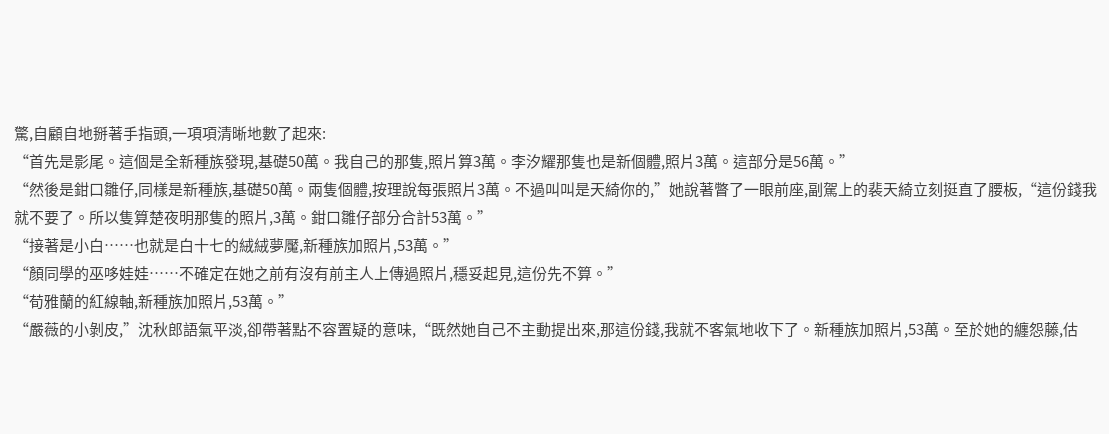驚,自顧自地掰著手指頭,一項項清晰地數了起來:
“首先是影尾。這個是全新種族發現,基礎50萬。我自己的那隻,照片算3萬。李汐耀那隻也是新個體,照片3萬。這部分是56萬。”
“然後是鉗口雛仔,同樣是新種族,基礎50萬。兩隻個體,按理說每張照片3萬。不過叫叫是天綺你的,”她說著瞥了一眼前座,副駕上的裴天綺立刻挺直了腰板,“這份錢我就不要了。所以隻算楚夜明那隻的照片,3萬。鉗口雛仔部分合計53萬。”
“接著是小白……也就是白十七的絨絨夢魘,新種族加照片,53萬。”
“顏同學的巫哆娃娃……不確定在她之前有沒有前主人上傳過照片,穩妥起見,這份先不算。”
“荀雅蘭的紅線軸,新種族加照片,53萬。”
“嚴薇的小剝皮,”沈秋郎語氣平淡,卻帶著點不容置疑的意味,“既然她自己不主動提出來,那這份錢,我就不客氣地收下了。新種族加照片,53萬。至於她的纏怨藤,估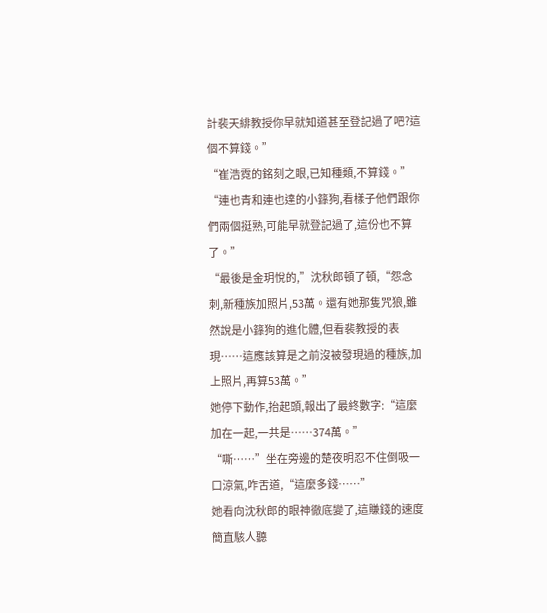計裴天緋教授你早就知道甚至登記過了吧?這個不算錢。”
“崔浩霓的銘刻之眼,已知種類,不算錢。”
“連也青和連也達的小籙狗,看樣子他們跟你們兩個挺熟,可能早就登記過了,這份也不算了。”
“最後是金玥悅的,”沈秋郎頓了頓,“怨念刺,新種族加照片,53萬。還有她那隻咒狼,雖然說是小籙狗的進化體,但看裴教授的表現……這應該算是之前沒被發現過的種族,加上照片,再算53萬。”
她停下動作,抬起頭,報出了最終數字:“這麼加在一起,一共是……374萬。”
“嘶……”坐在旁邊的楚夜明忍不住倒吸一口涼氣,咋舌道,“這麼多錢……”
她看向沈秋郎的眼神徹底變了,這賺錢的速度簡直駭人聽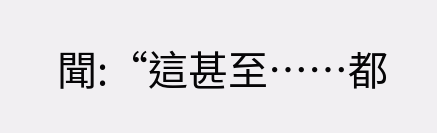聞:“這甚至……都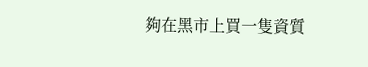夠在黑市上買一隻資質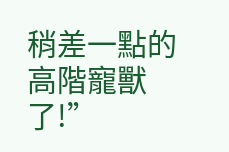稍差一點的高階寵獸了!”